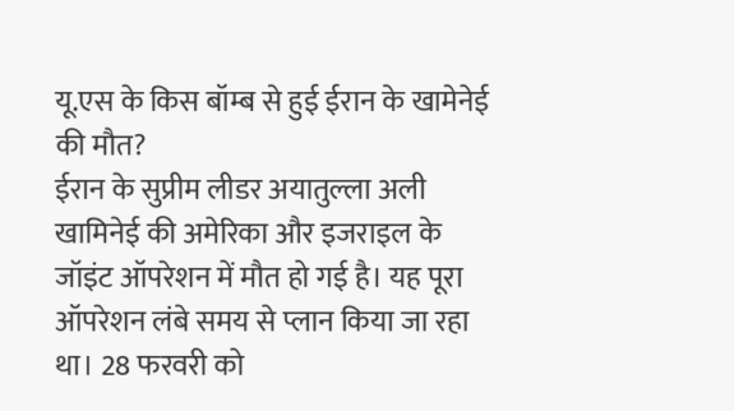यू.एस के किस बॉम्ब से हुई ईरान के खामेनेई की मौत?
ईरान के सुप्रीम लीडर अयातुल्ला अली खामिनेई की अमेरिका और इजराइल के जॉइंट ऑपरेशन में मौत हो गई है। यह पूरा ऑपरेशन लंबे समय से प्लान किया जा रहा था। 28 फरवरी को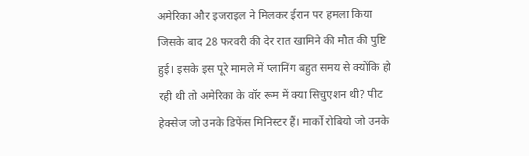अमेरिका और इजराइल ने मिलकर ईरान पर हमला किया जिसके बाद 28 फरवरी की देर रात खामिने की मौत की पुष्टि हुई। इसके इस पूरे मामले में प्लानिंग बहुत समय से क्योंकि हो रही थी तो अमेरिका के वॉर रूम में क्या सिचुएशन थी? पीट हेक्सेज जो उनके डिफेंस मिनिस्टर हैं। मार्को रोबियो जो उनके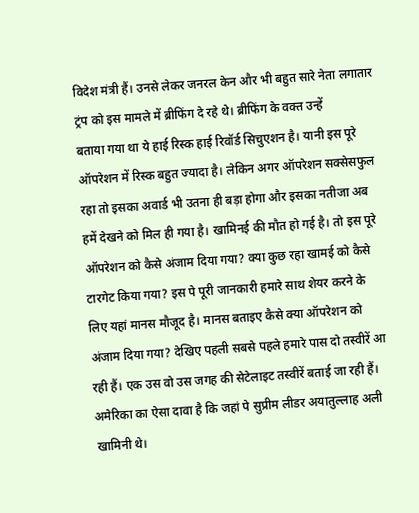विदेश मंत्री हैं। उनसे लेकर जनरल केन और भी बहुत सारे नेता लगातार ट्रंप को इस मामले में ब्रीफिंग दे रहे थे। ब्रीफिंग के वक्त उन्हें
बताया गया था ये हाई रिस्क हाई रिवॉर्ड सिचुएशन है। यानी इस पूरे ऑपरेशन में रिस्क बहुत ज्यादा है। लेकिन अगर ऑपरेशन सक्सेसफुल रहा तो इसका अवार्ड भी उतना ही बड़ा होगा और इसका नतीजा अब हमें देखने को मिल ही गया है। खामिनई की मौत हो गई है। तो इस पूरे ऑपरेशन को कैसे अंजाम दिया गया? क्या कुछ रहा खामई को कैसे टारगेट किया गया? इस पे पूरी जानकारी हमारे साथ शेयर करने के लिए यहां मानस मौजूद है। मानस बताइए कैसे क्या ऑपरेशन को अंजाम दिया गया? देखिए पहली सबसे पहले हमारे पास दो तस्वीरें आ रही हैं। एक उस वो उस जगह की सेटेलाइट तस्वीरें बताई जा रही हैं। अमेरिका का ऐसा दावा है कि जहां पे सुप्रीम लीडर अयातुल्लाह अली खामिनी थे।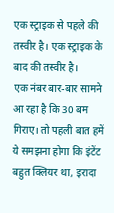एक स्ट्राइक से पहले की तस्वीर है। एक स्ट्राइक के बाद की तस्वीर है।
एक नंबर बार-बार सामने आ रहा है कि 30 बम गिराए। तो पहली बात हमें ये समझना होगा कि इंटेंट बहुत क्लियर था, इरादा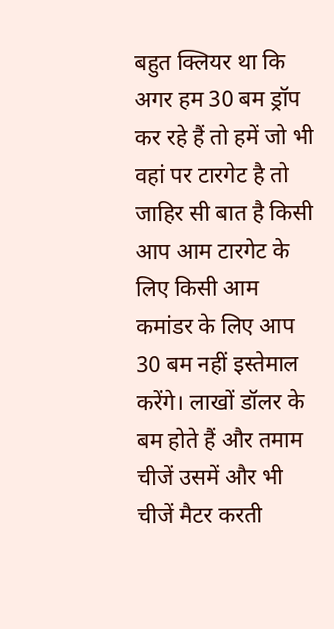बहुत क्लियर था कि अगर हम 30 बम ड्रॉप कर रहे हैं तो हमें जो भी वहां पर टारगेट है तो जाहिर सी बात है किसी आप आम टारगेट के लिए किसी आम कमांडर के लिए आप 30 बम नहीं इस्तेमाल करेंगे। लाखों डॉलर के बम होते हैं और तमाम चीजें उसमें और भी चीजें मैटर करती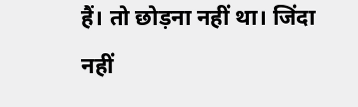हैं। तो छोड़ना नहीं था। जिंदा नहीं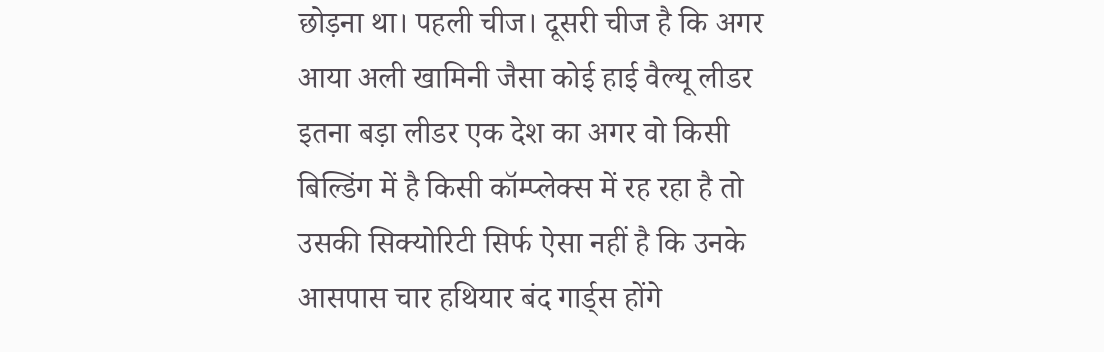छोड़ना था। पहली चीज। दूसरी चीज है कि अगर आया अली खामिनी जैसा कोई हाई वैल्यू लीडर इतना बड़ा लीडर एक देश का अगर वो किसी बिल्डिंग में है किसी कॉम्प्लेक्स में रह रहा है तो उसकी सिक्योरिटी सिर्फ ऐसा नहीं है कि उनके आसपास चार हथियार बंद गार्ड्स होंगे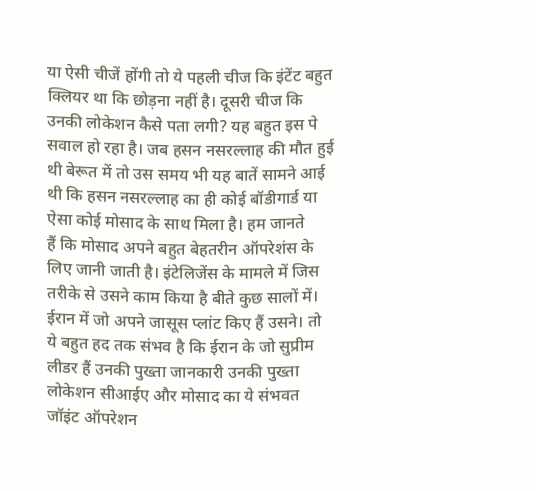या ऐसी चीजें होंगी तो ये पहली चीज कि इंटेंट बहुत क्लियर था कि छोड़ना नहीं है। दूसरी चीज कि उनकी लोकेशन कैसे पता लगी? यह बहुत इस पे सवाल हो रहा है। जब हसन नसरल्लाह की मौत हुई थी बेरूत में तो उस समय भी यह बातें सामने आई थी कि हसन नसरल्लाह का ही कोई बॉडीगार्ड या ऐसा कोई मोसाद के साथ मिला है। हम जानते
हैं कि मोसाद अपने बहुत बेहतरीन ऑपरेशंस के लिए जानी जाती है। इंटेलिजेंस के मामले में जिस तरीके से उसने काम किया है बीते कुछ सालों में। ईरान में जो अपने जासूस प्लांट किए हैं उसने। तो ये बहुत हद तक संभव है कि ईरान के जो सुप्रीम लीडर हैं उनकी पुख्ता जानकारी उनकी पुख्ता लोकेशन सीआईए और मोसाद का ये संभवत जॉइंट ऑपरेशन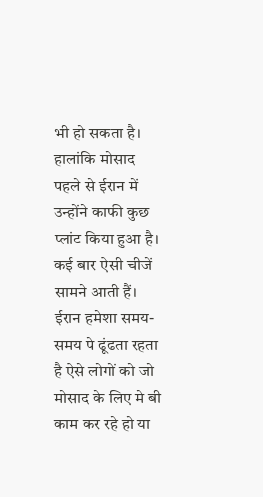भी हो सकता है। हालांकि मोसाद पहले से ईरान में उन्होंने काफी कुछ प्लांट किया हुआ है। कई बार ऐसी चीजें सामने आती हैं। ईरान हमेशा समय-समय पे ढूंढता रहता है ऐसे लोगों को जो मोसाद के लिए मे बी काम कर रहे हो या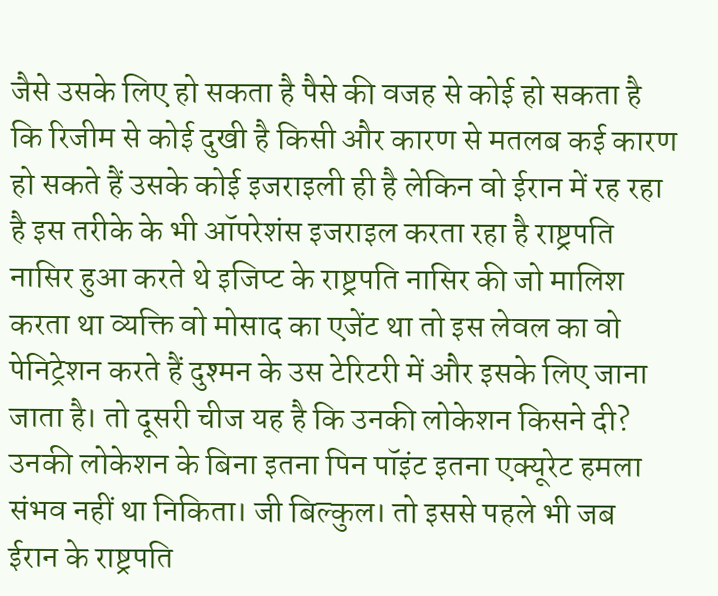जैसे उसके लिए हो सकता है पैसे की वजह से कोई हो सकता है कि रिजीम से कोई दुखी है किसी और कारण से मतलब कई कारण हो सकते हैं उसके कोई इजराइली ही है लेकिन वो ईरान में रह रहा है इस तरीके के भी ऑपरेशंस इजराइल करता रहा है राष्ट्रपति नासिर हुआ करते थे इजिप्ट के राष्ट्रपति नासिर की जो मालिश
करता था व्यक्ति वो मोसाद का एजेंट था तो इस लेवल का वो पेनिट्रेशन करते हैं दुश्मन के उस टेरिटरी में और इसके लिए जाना जाता है। तो दूसरी चीज यह है कि उनकी लोकेशन किसने दी? उनकी लोकेशन के बिना इतना पिन पॉइंट इतना एक्यूरेट हमला संभव नहीं था निकिता। जी बिल्कुल। तो इससे पहले भी जब ईरान के राष्ट्रपति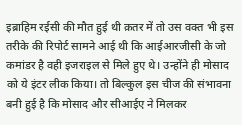इब्राहिम रईसी की मौत हुई थी क़तर में तो उस वक्त भी इस तरीके की रिपोर्ट सामने आई थी कि आईआरजीसी के जो कमांडर है वही इजराइल से मिले हुए थे। उन्होंने ही मोसाद को ये इंटर लीक किया। तो बिल्कुल इस चीज की संभावना बनी हुई है कि मोसाद और सीआईए ने मिलकर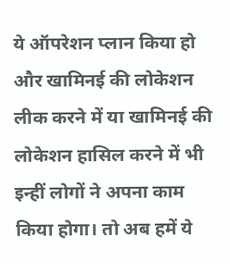ये ऑपरेशन प्लान किया हो और खामिनई की लोकेशन लीक करने में या खामिनई की लोकेशन हासिल करने में भी इन्हीं लोगों ने अपना काम किया होगा। तो अब हमें ये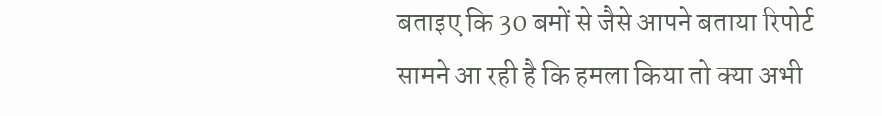बताइए कि 30 बमों से जैसे आपने बताया रिपोर्ट सामने आ रही है कि हमला किया तो क्या अभी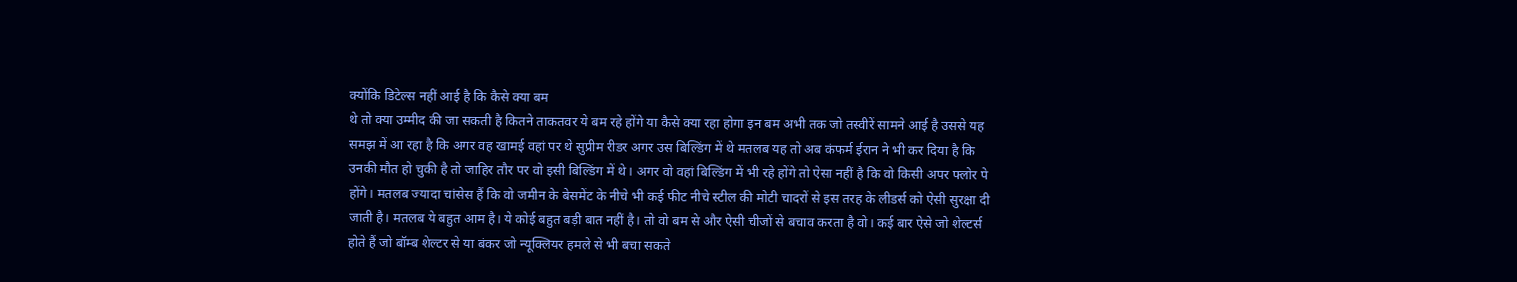क्योंकि डिटेल्स नहीं आई है कि कैसे क्या बम
थे तो क्या उम्मीद की जा सकती है कितने ताकतवर ये बम रहे होंगे या कैसे क्या रहा होगा इन बम अभी तक जो तस्वीरें सामने आई है उससे यह समझ में आ रहा है कि अगर वह खामई वहां पर थे सुप्रीम रीडर अगर उस बिल्डिंग में थे मतलब यह तो अब कंफर्म ईरान ने भी कर दिया है कि उनकी मौत हो चुकी है तो जाहिर तौर पर वो इसी बिल्डिंग में थे। अगर वो वहां बिल्डिंग में भी रहे होंगे तो ऐसा नहीं है कि वो किसी अपर फ्लोर पे होंगे। मतलब ज्यादा चांसेस हैं कि वो जमीन के बेसमेंट के नीचे भी कई फीट नीचे स्टील की मोटी चादरों से इस तरह के लीडर्स को ऐसी सुरक्षा दी जाती है। मतलब ये बहुत आम है। ये कोई बहुत बड़ी बात नहीं है। तो वो बम से और ऐसी चीजों से बचाव करता है वो। कई बार ऐसे जो शेल्टर्स होते हैं जो बॉम्ब शेल्टर से या बंकर जो न्यूक्लियर हमले से भी बचा सकते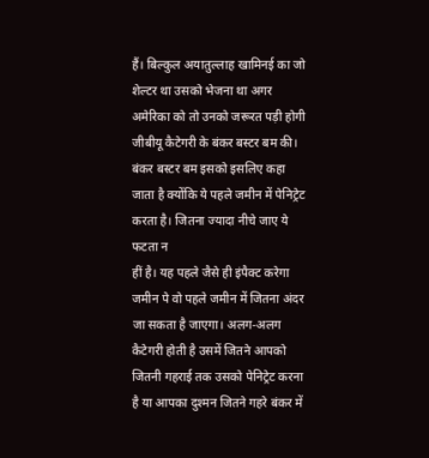हैं। बिल्कुल अयातुल्लाह खामिनई का जो शेल्टर था उसको भेजना था अगर अमेरिका को तो उनको जरूरत पड़ी होगी जीबीयू कैटेगरी के बंकर बस्टर बम की। बंकर बस्टर बम इसको इसलिए कहा जाता है क्योंकि ये पहले जमीन में पेनिट्रेट करता है। जितना ज्यादा नीचे जाए ये फटता न
हीं है। यह पहले जैसे ही इंपैक्ट करेगा जमीन पे वो पहले जमीन में जितना अंदर जा सकता है जाएगा। अलग-अलग कैटेगरी होती है उसमें जितने आपको जितनी गहराई तक उसको पेनिट्रेट करना है या आपका दुश्मन जितने गहरे बंकर में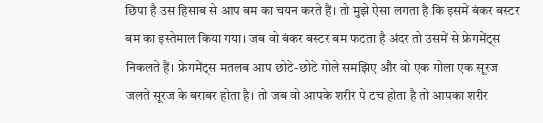छिपा है उस हिसाब से आप बम का चयन करते हैं। तो मुझे ऐसा लगता है कि इसमें बंकर बस्टर बम का इस्तेमाल किया गया। जब वो बंकर बस्टर बम फटता है अंदर तो उसमें से फ्रेगमेंट्स निकलते हैं। फ्रेगमेंट्स मतलब आप छोटे-छोटे गोले समझिए और वो एक गोला एक सूरज जलते सूरज के बराबर होता है। तो जब वो आपके शरीर पे टच होता है तो आपका शरीर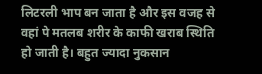लिटरली भाप बन जाता है और इस वजह से वहां पे मतलब शरीर के काफी खराब स्थिति हो जाती है। बहुत ज्यादा नुकसान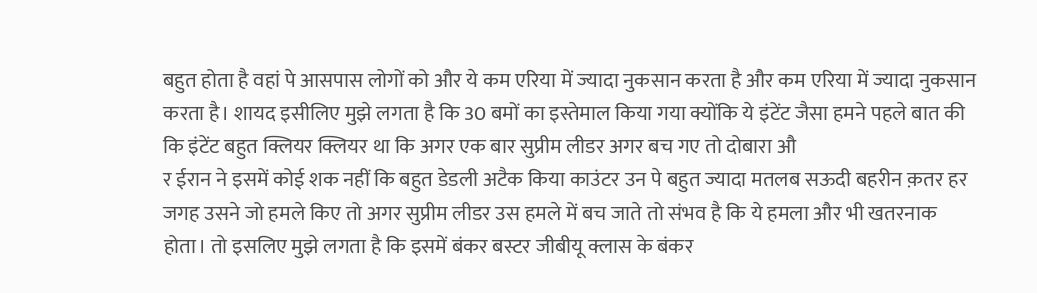बहुत होता है वहां पे आसपास लोगों को और ये कम एरिया में ज्यादा नुकसान करता है और कम एरिया में ज्यादा नुकसान करता है। शायद इसीलिए मुझे लगता है कि 30 बमों का इस्तेमाल किया गया क्योंकि ये इंटेंट जैसा हमने पहले बात की कि इंटेंट बहुत क्लियर क्लियर था कि अगर एक बार सुप्रीम लीडर अगर बच गए तो दोबारा औ
र ईरान ने इसमें कोई शक नहीं कि बहुत डेडली अटैक किया काउंटर उन पे बहुत ज्यादा मतलब सऊदी बहरीन क़तर हर जगह उसने जो हमले किए तो अगर सुप्रीम लीडर उस हमले में बच जाते तो संभव है कि ये हमला और भी खतरनाक होता। तो इसलिए मुझे लगता है कि इसमें बंकर बस्टर जीबीयू क्लास के बंकर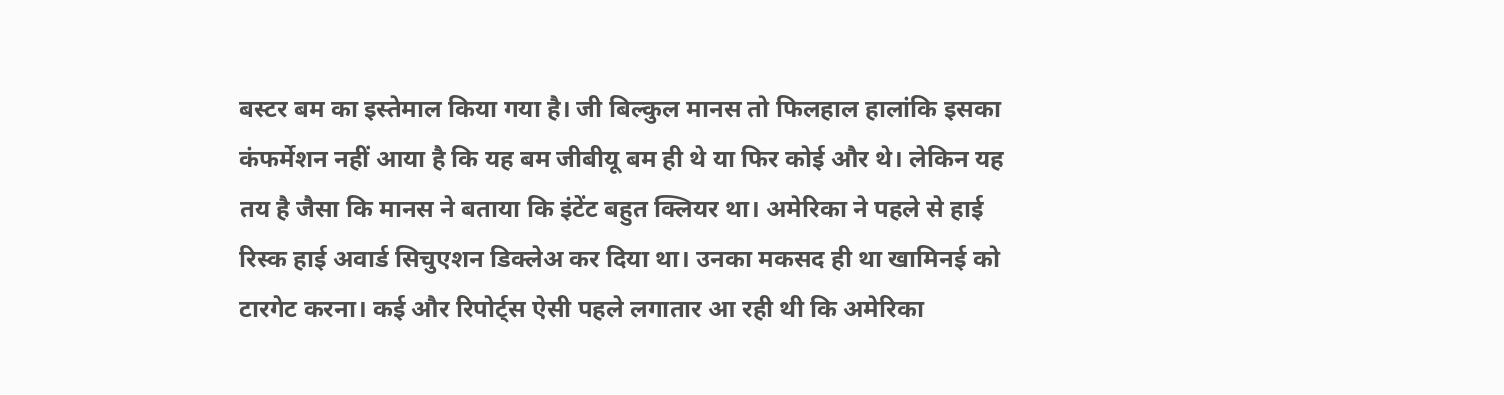बस्टर बम का इस्तेमाल किया गया है। जी बिल्कुल मानस तो फिलहाल हालांकि इसका कंफर्मेशन नहीं आया है कि यह बम जीबीयू बम ही थे या फिर कोई और थे। लेकिन यह तय है जैसा कि मानस ने बताया कि इंटेंट बहुत क्लियर था। अमेरिका ने पहले से हाई रिस्क हाई अवार्ड सिचुएशन डिक्लेअ कर दिया था। उनका मकसद ही था खामिनई को टारगेट करना। कई और रिपोर्ट्स ऐसी पहले लगातार आ रही थी कि अमेरिका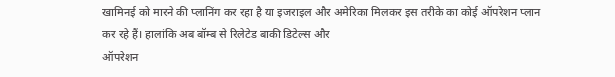खामिनई को मारने की प्लानिंग कर रहा है या इजराइल और अमेरिका मिलकर इस तरीके का कोई ऑपरेशन प्लान कर रहे हैं। हालांकि अब बॉम्ब से रिलेटेड बाकी डिटेल्स और
ऑपरेशन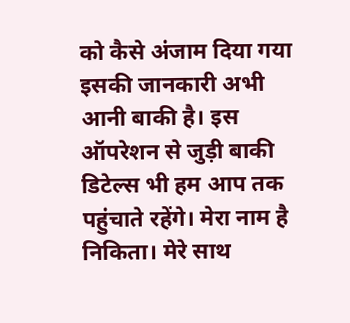को कैसे अंजाम दिया गया इसकी जानकारी अभी आनी बाकी है। इस ऑपरेशन से जुड़ी बाकी डिटेल्स भी हम आप तक पहुंचाते रहेंगे। मेरा नाम है निकिता। मेरे साथ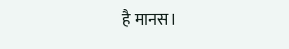है मानस।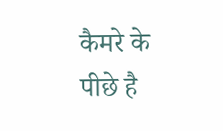कैमरे के पीछे है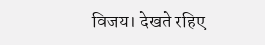विजय। देखते रहिए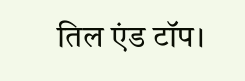तिल एंड टॉप।